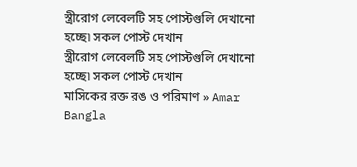স্ত্রীরোগ লেবেলটি সহ পোস্টগুলি দেখানো হচ্ছে৷ সকল পোস্ট দেখান
স্ত্রীরোগ লেবেলটি সহ পোস্টগুলি দেখানো হচ্ছে৷ সকল পোস্ট দেখান
মাসিকের রক্ত রঙ ও পরিমাণ » Amar Bangla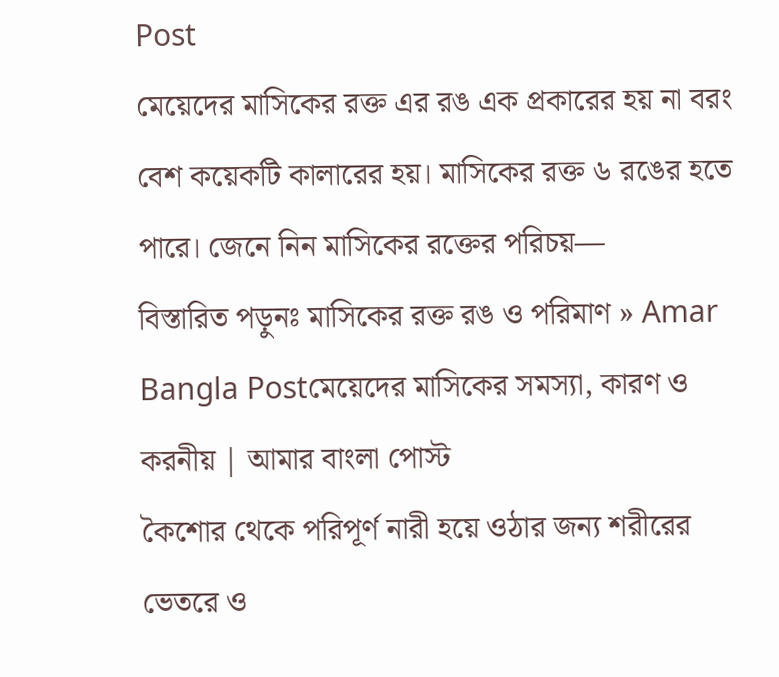Post
মেয়েদের মাসিকের রক্ত এর রঙ এক প্রকারের হয় না বরং বেশ কয়েকটি কালারের হয়। মাসিকের রক্ত ৬ রঙের হতে পারে। জেনে নিন মাসিকের রক্তের পরিচয়—
বিস্তারিত পড়ুনঃ মাসিকের রক্ত রঙ ও পরিমাণ » Amar Bangla Postমেয়েদের মাসিকের সমস্যা, কারণ ও করনীয় | আমার বাংলা পোস্ট
কৈশোর থেকে পরিপূর্ণ নারী হয়ে ওঠার জন্য শরীরের ভেতরে ও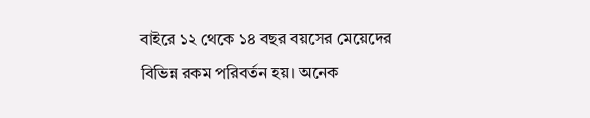বাইরে ১২ থেকে ১৪ বছর বয়সের মেয়েদের বিভিন্ন রকম পরিবর্তন হয়। অনেক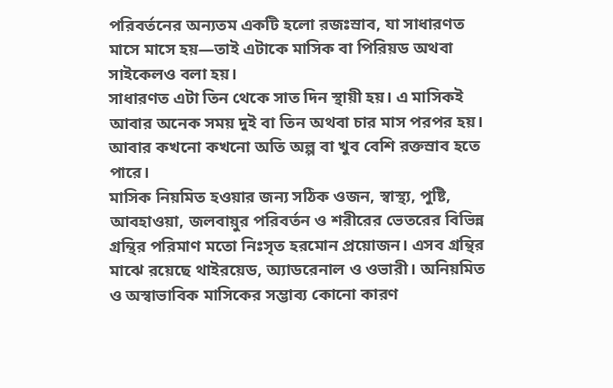পরিবর্তনের অন্যতম একটি হলো রজঃস্রাব, যা সাধারণত মাসে মাসে হয়—তাই এটাকে মাসিক বা পিরিয়ড অথবা সাইকেলও বলা হয়।
সাধারণত এটা তিন থেকে সাত দিন স্থায়ী হয়। এ মাসিকই আবার অনেক সময় দুই বা তিন অথবা চার মাস পরপর হয়। আবার কখনো কখনো অতি অল্প বা খুব বেশি রক্তস্রাব হতে পারে।
মাসিক নিয়মিত হওয়ার জন্য সঠিক ওজন, স্বাস্থ্য, পুষ্টি, আবহাওয়া, জলবায়ুর পরিবর্তন ও শরীরের ভেতরের বিভিন্ন গ্রন্থির পরিমাণ মতো নিঃসৃত হরমোন প্রয়োজন। এসব গ্রন্থির মাঝে রয়েছে থাইরয়েড, অ্যাডরেনাল ও ওভারী। অনিয়মিত ও অস্বাভাবিক মাসিকের সম্ভাব্য কোনো কারণ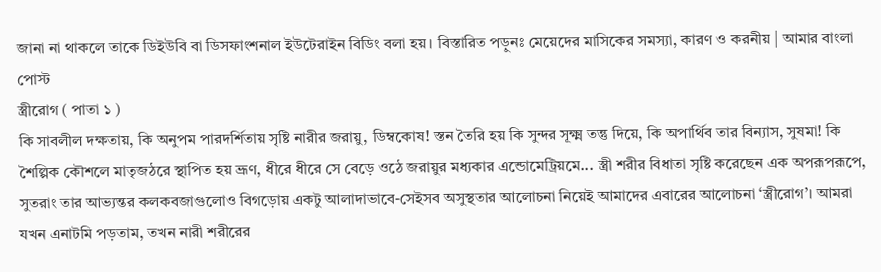জানা না থাকলে তাকে ডিইউবি বা ডিসফাংশনাল ইউটেরাইন বিডিং বলা হয়। বিস্তারিত পড়ুনঃ মেয়েদের মাসিকের সমস্যা, কারণ ও করনীয় | আমার বাংলা পোস্ট
স্ত্রীরোগ ( পাতা ১ )
কি সাবলীল দক্ষতায়, কি অনুপম পারদর্শিতায় সৃষ্টি নারীর জরায়ু, ডিম্বকোষ! স্তন তৈরি হয় কি সুন্দর সূক্ষ্ম তন্তু দিয়ে, কি অপার্থিব তার বিন্যাস, সুষমা! কি শৈল্পিক কৌশলে মাতৃজঠরে স্থাপিত হয় ভ্রূণ, ধীরে ধীরে সে বেড়ে ওঠে জরায়ুর মধ্যকার এন্ডোমেট্রিয়মে... স্ত্রী শরীর বিধাতা সৃষ্টি করেছেন এক অপরূপরূপে, সুতরাং তার আভ্যন্তর কলকবজাগুলোও বিগড়োয় একটু আলাদাভাবে-সেইসব অসুস্থতার আলোচনা নিয়েই আমাদের এবারের আলোচনা ‘স্ত্রীরোগ’। আমরা যখন এনাটমি পড়তাম, তখন নারী শরীরের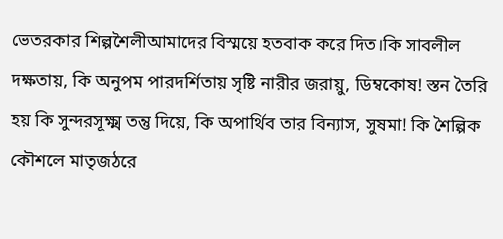ভেতরকার শিল্পশৈলীআমাদের বিস্ময়ে হতবাক করে দিত।কি সাবলীল দক্ষতায়, কি অনুপম পারদর্শিতায় সৃষ্টি নারীর জরায়ু, ডিম্বকোষ! স্তন তৈরি হয় কি সুন্দরসূক্ষ্ম তন্তু দিয়ে, কি অপার্থিব তার বিন্যাস, সুষমা! কি শৈল্পিক কৌশলে মাতৃজঠরে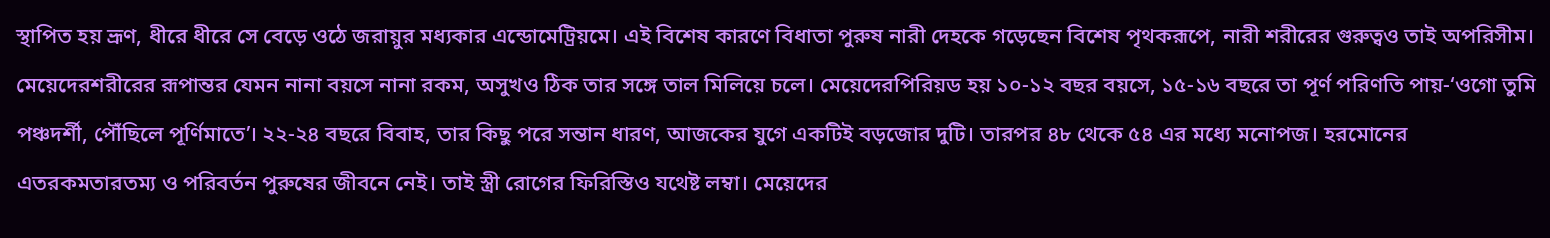স্থাপিত হয় ভ্রূণ, ধীরে ধীরে সে বেড়ে ওঠে জরায়ুর মধ্যকার এন্ডোমেট্রিয়মে। এই বিশেষ কারণে বিধাতা পুরুষ নারী দেহকে গড়েছেন বিশেষ পৃথকরূপে, নারী শরীরের গুরুত্বও তাই অপরিসীম। মেয়েদেরশরীরের রূপান্তর যেমন নানা বয়সে নানা রকম, অসুখও ঠিক তার সঙ্গে তাল মিলিয়ে চলে। মেয়েদেরপিরিয়ড হয় ১০-১২ বছর বয়সে, ১৫-১৬ বছরে তা পূর্ণ পরিণতি পায়-‘ওগো তুমি পঞ্চদর্শী, পৌঁছিলে পূর্ণিমাতে’। ২২-২৪ বছরে বিবাহ, তার কিছু পরে সন্তান ধারণ, আজকের যুগে একটিই বড়জোর দুটি। তারপর ৪৮ থেকে ৫৪ এর মধ্যে মনোপজ। হরমোনের এতরকমতারতম্য ও পরিবর্তন পুরুষের জীবনে নেই। তাই স্ত্রী রোগের ফিরিস্তিও যথেষ্ট লম্বা। মেয়েদের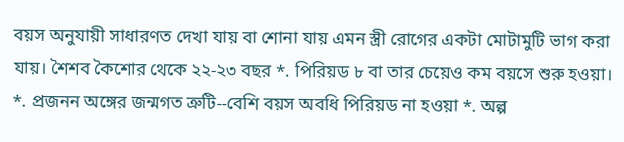বয়স অনুযায়ী সাধারণত দেখা যায় বা শোনা যায় এমন স্ত্রী রোগের একটা মোটামুটি ভাগ করা যায়। শৈশব কৈশোর থেকে ২২-২৩ বছর *. পিরিয়ড ৮ বা তার চেয়েও কম বয়সে শুরু হওয়া। *. প্রজনন অঙ্গের জন্মগত ত্রুটি--বেশি বয়স অবধি পিরিয়ড না হওয়া *. অল্প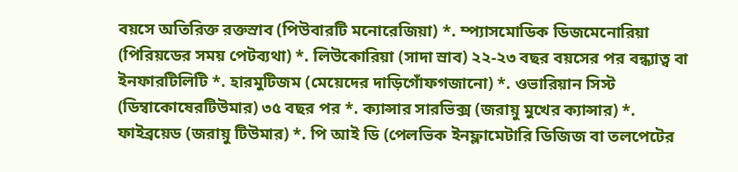বয়সে অতিরিক্ত রক্তস্রাব (পিউবারটি মনোরেজিয়া) *. ম্প্যাসমোডিক ডিজমেনোরিয়া (পিরিয়ডের সময় পেটব্যথা) *. লিউকোরিয়া (সাদা স্রাব) ২২-২৩ বছর বয়সের পর বন্ধ্যাত্ব বা ইনফারটিলিটি *. হারমুটিজম (মেয়েদের দাড়িগোঁফগজানো) *. ওভারিয়ান সিস্ট (ডিম্বাকোষেরটিউমার) ৩৫ বছর পর *. ক্যান্সার সারভিক্স (জরায়ু মুখের ক্যান্সার) *. ফাইব্রয়েড (জরায়ু টিউমার) *. পি আই ডি (পেলভিক ইনফ্লামেটারি ডিজিজ বা তলপেটের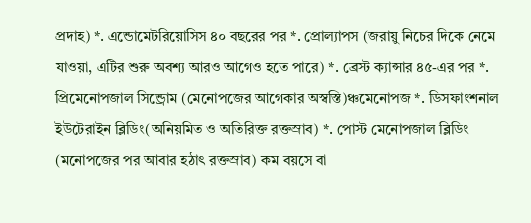প্রদাহ) *. এন্ডোমেটরিয়োসিস ৪০ বছরের পর *. প্রোল্যাপস (জরায়ু নিচের দিকে নেমে যাওয়া, এটির শুরু অবশ্য আরও আগেও হতে পারে) *. ব্রেস্ট ক্যান্সার ৪৫-এর পর *. প্রিমেনোপজাল সিন্ড্রোম (মেনোপজের আগেকার অস্বস্তি)ঞ্চমেনোপজ *. ডিসফাংশনাল ইউটেরাইন ব্লিডিং(অনিয়মিত ও অতিরিক্ত রক্তস্রাব) *. পোস্ট মেনোপজাল ব্লিডিং (মনোপজের পর আবার হঠাৎ রক্তস্রাব) কম বয়সে বা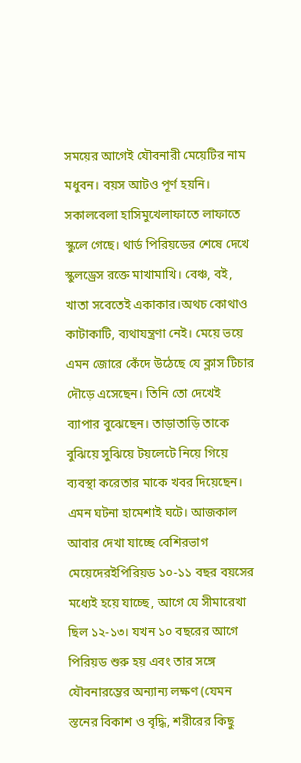সময়ের আগেই যৌবনারী মেয়েটির নাম মধুবন। বয়স আটও পূর্ণ হয়নি। সকালবেলা হাসিমুখেলাফাতে লাফাতে স্কুলে গেছে। থার্ড পিরিয়ডের শেষে দেখে স্কুলড্রেস রক্তে মাখামাখি। বেঞ্চ, বই, খাতা সবেতেই একাকার।অথচ কোথাও কাটাকাটি, ব্যথাযন্ত্রণা নেই। মেয়ে ভয়ে এমন জোরে কেঁদে উঠেছে যে ক্লাস টিচার দৌড়ে এসেছেন। তিনি তো দেখেই ব্যাপার বুঝেছেন। তাড়াতাড়ি তাকে বুঝিয়ে সুঝিয়ে টয়লেটে নিয়ে গিয়ে ব্যবস্থা করেতার মাকে খবর দিয়েছেন। এমন ঘটনা হামেশাই ঘটে। আজকাল আবার দেখা যাচ্ছে বেশিরভাগ মেয়েদেরইপিরিয়ড ১০-১১ বছর বয়সের মধ্যেই হয়ে যাচ্ছে, আগে যে সীমারেখা ছিল ১২-১৩। যখন ১০ বছরের আগে পিরিয়ড শুরু হয় এবং তার সঙ্গে যৌবনারম্ভের অন্যান্য লক্ষণ (যেমন স্তনের বিকাশ ও বৃদ্ধি, শরীরের কিছু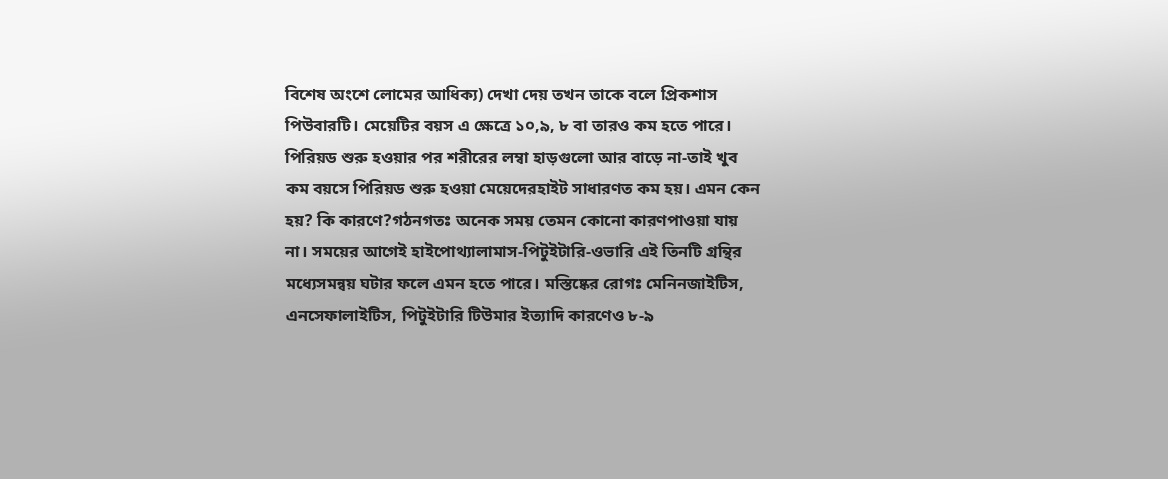বিশেষ অংশে লোমের আধিক্য) দেখা দেয় তখন তাকে বলে প্রিকশাস পিউবারটি। মেয়েটির বয়স এ ক্ষেত্রে ১০,৯, ৮ বা তারও কম হতে পারে। পিরিয়ড শুরু হওয়ার পর শরীরের লম্বা হাড়গুলো আর বাড়ে না-তাই খুব কম বয়সে পিরিয়ড শুরু হওয়া মেয়েদেরহাইট সাধারণত কম হয়। এমন কেন হয়? কি কারণে?গঠনগতঃ অনেক সময় তেমন কোনো কারণপাওয়া যায় না। সময়ের আগেই হাইপোথ্যালামাস-পিটুইটারি-ওভারি এই তিনটি গ্রন্থির মধ্যেসমন্বয় ঘটার ফলে এমন হতে পারে। মস্তিষ্কের রোগঃ মেনিনজাইটিস, এনসেফালাইটিস, পিটুইটারি টিউমার ইত্যাদি কারণেও ৮-৯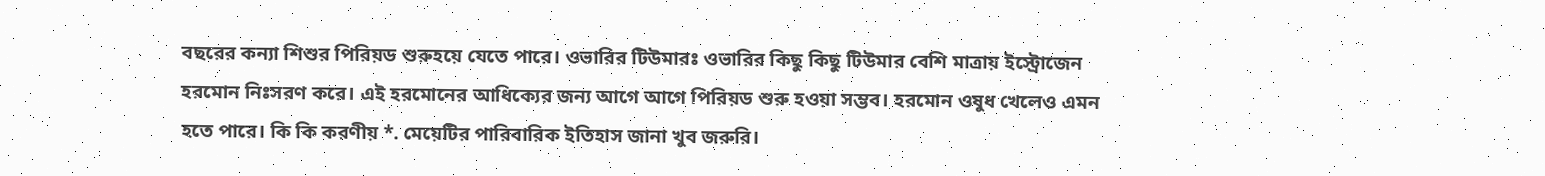বছরের কন্যা শিশুর পিরিয়ড শুরুহয়ে যেতে পারে। ওভারির টিউমারঃ ওভারির কিছু কিছু টিউমার বেশি মাত্রায় ইস্ট্রোজেন হরমোন নিঃসরণ করে। এই হরমোনের আধিক্যের জন্য আগে আগে পিরিয়ড শুরু হওয়া সম্ভব। হরমোন ওষুধ খেলেও এমন হতে পারে। কি কি করণীয় *. মেয়েটির পারিবারিক ইতিহাস জানা খুব জরুরি।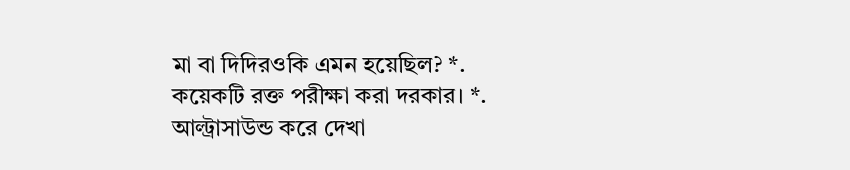মা বা দিদিরওকি এমন হয়েছিল? *. কয়েকটি রক্ত পরীক্ষা করা দরকার। *. আল্ট্রাসাউন্ড করে দেখা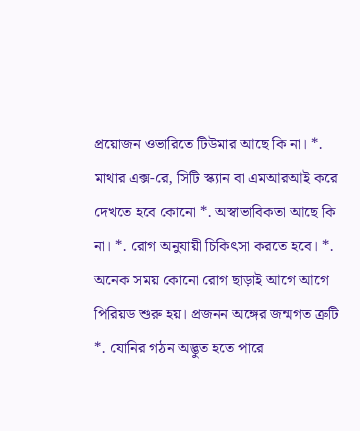প্রয়োজন ওভারিতে টিউমার আছে কি না। *. মাথার এক্স-রে, সিটি স্ক্যান বা এমআরআই করে দেখতে হবে কোনো *. অস্বাভাবিকতা আছে কি না। *. রোগ অনুযায়ী চিকিৎসা করতে হবে। *. অনেক সময় কোনো রোগ ছাড়াই আগে আগে পিরিয়ড শুরু হয়। প্রজনন অঙ্গের জন্মগত ত্রুটি *. যোনির গঠন অদ্ভুত হতে পারে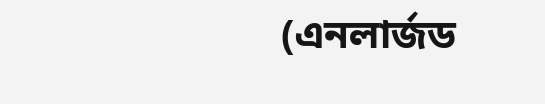(এনলার্জড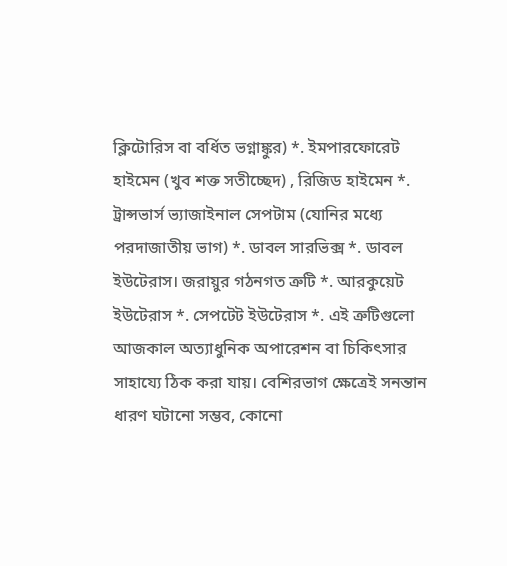ক্লিটোরিস বা বর্ধিত ভগ্নাঙ্কুর) *. ইমপারফোরেট হাইমেন (খুব শক্ত সতীচ্ছেদ) , রিজিড হাইমেন *. ট্রান্সভার্স ভ্যাজাইনাল সেপটাম (যোনির মধ্যে পরদাজাতীয় ভাগ) *. ডাবল সারভিক্স *. ডাবল ইউটেরাস। জরায়ুর গঠনগত ত্রুটি *. আরকুয়েট ইউটেরাস *. সেপটেট ইউটেরাস *. এই ত্রুটিগুলো আজকাল অত্যাধুনিক অপারেশন বা চিকিৎসার সাহায্যে ঠিক করা যায়। বেশিরভাগ ক্ষেত্রেই সনন্তান ধারণ ঘটানো সম্ভব, কোনো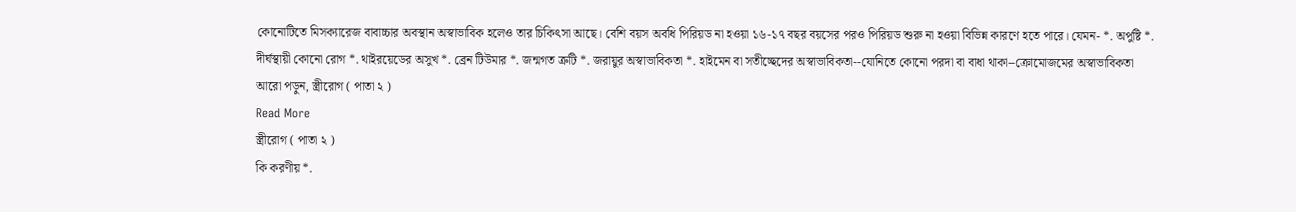কোনোটিতে মিসক্যারেজ বাবাচ্চার অবস্থান অস্বাভাবিক হলেও তার চিকিৎসা আছে। বেশি বয়স অবধি পিরিয়ড না হওয়া ১৬-১৭ বছর বয়সের পরও পিরিয়ড শুরু না হওয়া বিভিন্ন কারণে হতে পারে। যেমন- *. অপুষ্টি *. দীর্ঘস্থায়ী কোনো রোগ *. থাইরয়েডের অসুখ *. ব্রেন টিউমার *. জন্মগত ত্রুটি *. জরায়ুর অস্বাভাবিকতা *. হাইমেন বা সতীচ্ছেদের অস্বাভাবিকতা--যোনিতে কোনো পরদা বা বাধা থাকা--ক্রোমোজমের অস্বাভাবিকতা আরো পড়ুন, স্ত্রীরোগ ( পাতা ২ )
Read More
স্ত্রীরোগ ( পাতা ২ )
কি করণীয় *.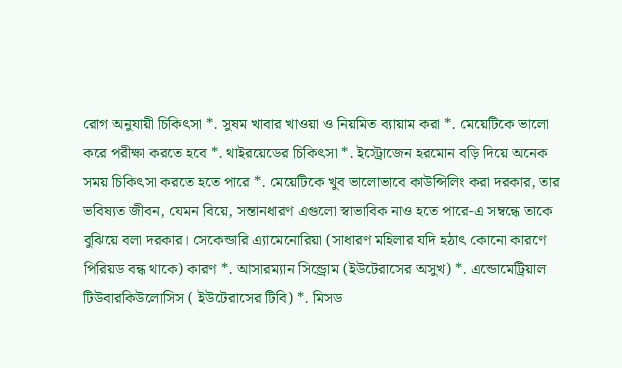রোগ অনুযায়ী চিকিৎসা *. সুষম খাবার খাওয়া ও নিয়মিত ব্যায়াম করা *. মেয়েটিকে ভালো করে পরীক্ষা করতে হবে *. থাইরয়েডের চিকিৎসা *. ইস্ট্রোজেন হরমোন বড়ি দিয়ে অনেক সময় চিকিৎসা করতে হতে পারে *. মেয়েটিকে খুব ভালোভাবে কাউন্সিলিং করা দরকার, তার ভবিষ্যত জীবন, যেমন বিয়ে, সন্তানধারণ এগুলো স্বাভাবিক নাও হতে পারে-এ সম্বন্ধে তাকে বুঝিয়ে বলা দরকার। সেকেন্ডারি এ্যামেনোরিয়া (সাধারণ মহিলার যদি হঠাৎ কোনো কারণে পিরিয়ড বন্ধ থাকে) কারণ *. আসারম্যান সিন্ড্রোম (ইউটেরাসের অসুখ) *. এন্ডোমেট্রিয়াল টিউবারকিউলোসিস ( ইউটেরাসের টিবি) *. মিসড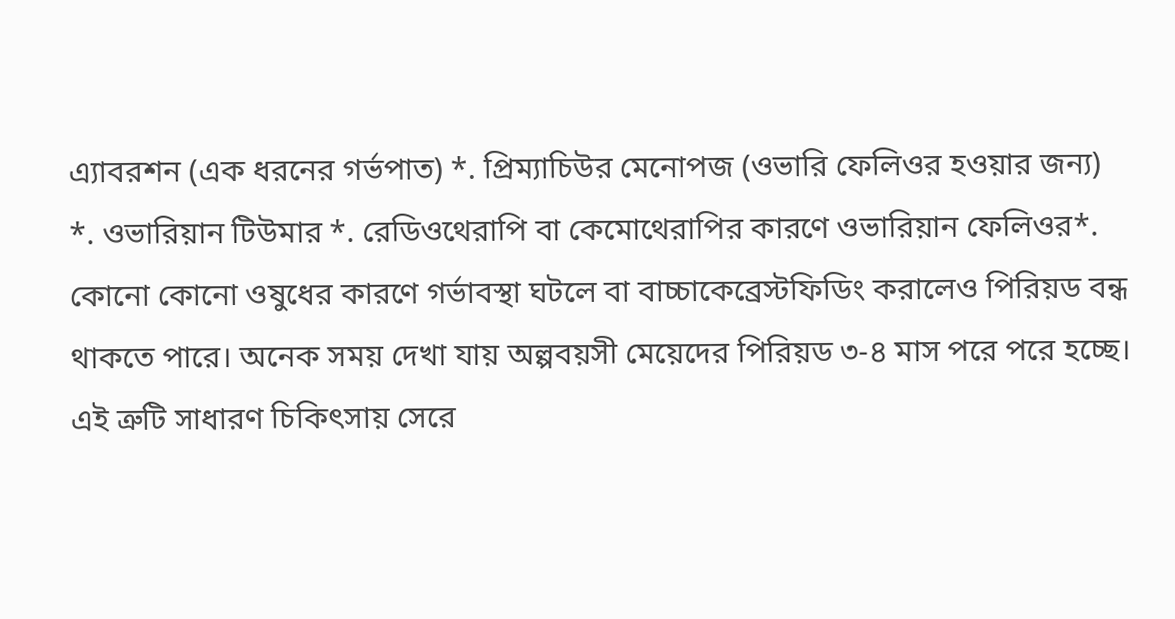এ্যাবরশন (এক ধরনের গর্ভপাত) *. প্রিম্যাচিউর মেনোপজ (ওভারি ফেলিওর হওয়ার জন্য) *. ওভারিয়ান টিউমার *. রেডিওথেরাপি বা কেমোথেরাপির কারণে ওভারিয়ান ফেলিওর*. কোনো কোনো ওষুধের কারণে গর্ভাবস্থা ঘটলে বা বাচ্চাকেব্রেস্টফিডিং করালেও পিরিয়ড বন্ধ থাকতে পারে। অনেক সময় দেখা যায় অল্পবয়সী মেয়েদের পিরিয়ড ৩-৪ মাস পরে পরে হচ্ছে। এই ত্রুটি সাধারণ চিকিৎসায় সেরে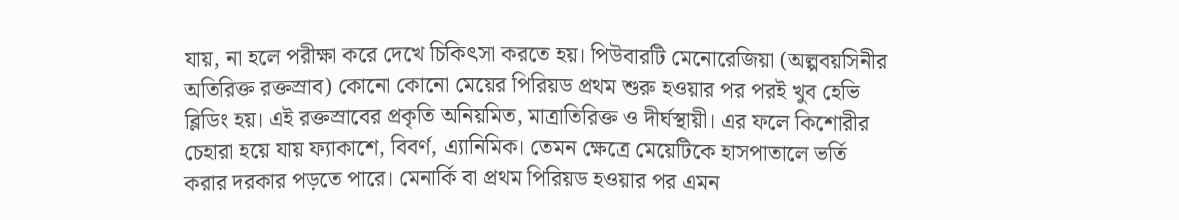যায়, না হলে পরীক্ষা করে দেখে চিকিৎসা করতে হয়। পিউবারটি মেনোরেজিয়া (অল্পবয়সিনীর অতিরিক্ত রক্তস্রাব) কোনো কোনো মেয়ের পিরিয়ড প্রথম শুরু হওয়ার পর পরই খুব হেভি ব্লিডিং হয়। এই রক্তস্রাবের প্রকৃতি অনিয়মিত, মাত্রাতিরিক্ত ও দীর্ঘস্থায়ী। এর ফলে কিশোরীর চেহারা হয়ে যায় ফ্যাকাশে, বিবর্ণ, এ্যানিমিক। তেমন ক্ষেত্রে মেয়েটিকে হাসপাতালে ভর্তি করার দরকার পড়তে পারে। মেনার্কি বা প্রথম পিরিয়ড হওয়ার পর এমন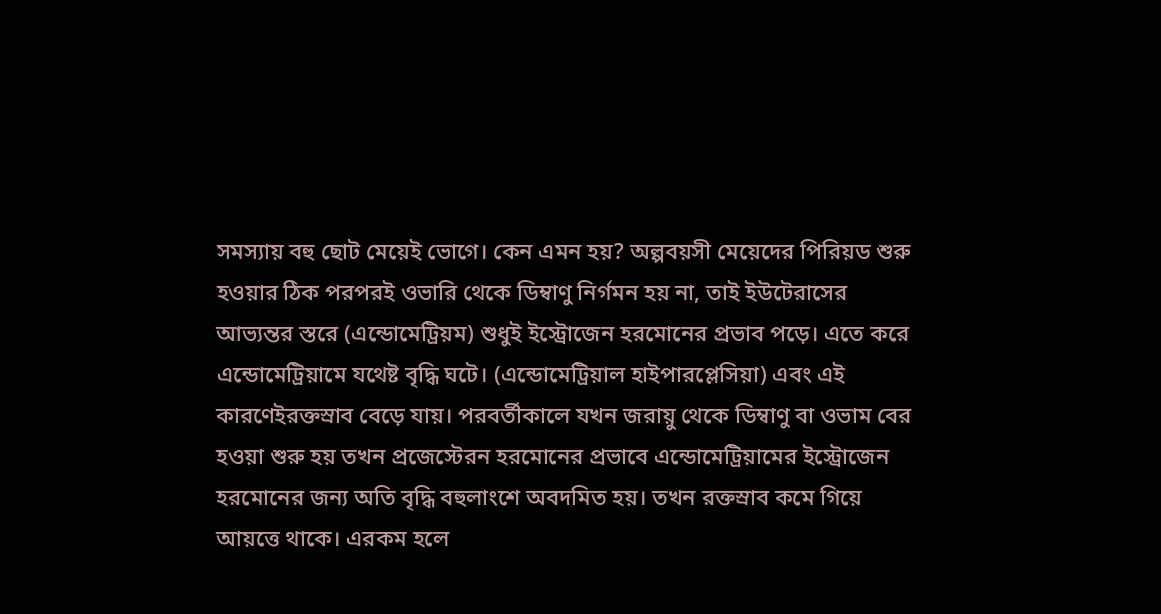সমস্যায় বহু ছোট মেয়েই ভোগে। কেন এমন হয়? অল্পবয়সী মেয়েদের পিরিয়ড শুরু হওয়ার ঠিক পরপরই ওভারি থেকে ডিম্বাণু নির্গমন হয় না, তাই ইউটেরাসের আভ্যন্তর স্তরে (এন্ডোমেট্রিয়ম) শুধুই ইস্ট্রোজেন হরমোনের প্রভাব পড়ে। এতে করে এন্ডোমেট্রিয়ামে যথেষ্ট বৃদ্ধি ঘটে। (এন্ডোমেট্রিয়াল হাইপারপ্লেসিয়া) এবং এই কারণেইরক্তস্রাব বেড়ে যায়। পরবর্তীকালে যখন জরায়ু থেকে ডিম্বাণু বা ওভাম বের হওয়া শুরু হয় তখন প্রজেস্টেরন হরমোনের প্রভাবে এন্ডোমেট্রিয়ামের ইস্ট্রোজেন হরমোনের জন্য অতি বৃদ্ধি বহুলাংশে অবদমিত হয়। তখন রক্তস্রাব কমে গিয়ে আয়ত্তে থাকে। এরকম হলে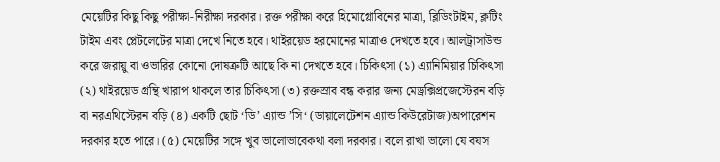মেয়েটির কিছু কিছু পরীক্ষা-নিরীক্ষা দরকার। রক্ত পরীক্ষা করে হিমোগ্লোবিনের মাত্রা, ব্লিডিংটাইম, ক্লটিং টাইম এবং প্লেটলেটের মাত্রা দেখে নিতে হবে। থাইরয়েড হরমোনের মাত্রাও দেখতে হবে। আলট্রাসাউন্ড করে জরায়ু বা ওভারির কোনো দোষত্রুটি আছে কি না দেখতে হবে। চিকিৎসা (১) এ্যানিমিয়ার চিকিৎসা (২) থাইরয়েড গ্রন্থি খারাপ থাকলে তার চিকিৎসা (৩) রক্তস্রাব বন্ধ করার জন্য মেড্রক্সিপ্রজেস্টেরন বড়ি বা নরএথিস্টেরন বড়ি (৪) একটি ছোট ‘ডি’ এ্যান্ড ’সি‘ (ডায়ালেটেশন এ্যান্ড কিউরেটাজ)অপারেশন দরকার হতে পারে। (৫) মেয়েটির সঙ্গে খুব ভালোভাবেকথা বলা দরকার। বলে রাখা ভালো যে বযস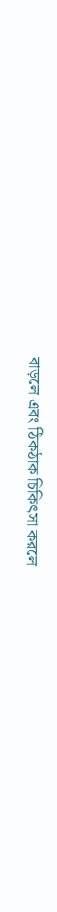বাড়লে এবং ঠিকঠাক চিকিৎসা করলে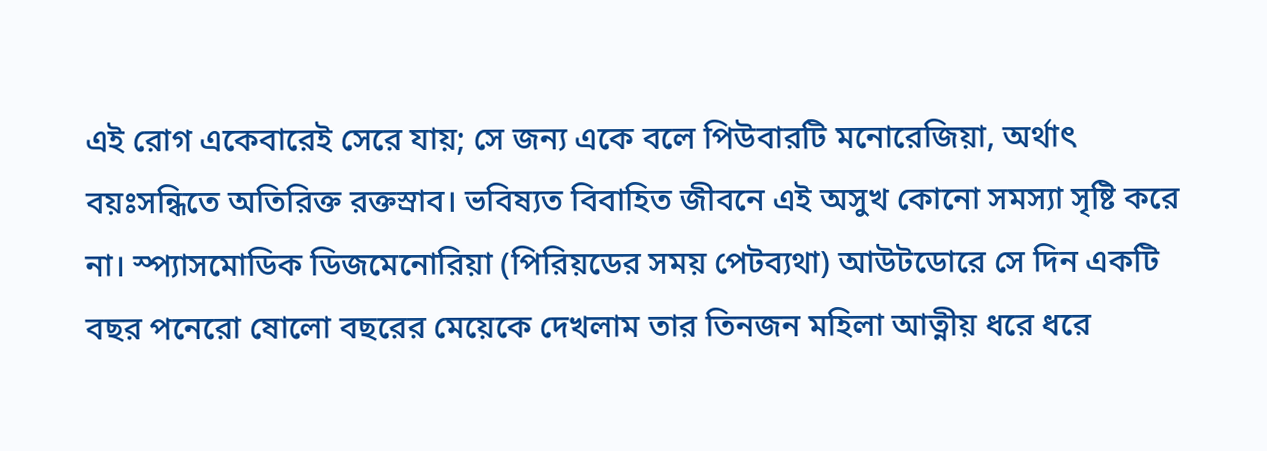এই রোগ একেবারেই সেরে যায়; সে জন্য একে বলে পিউবারটি মনোরেজিয়া, অর্থাৎ বয়ঃসন্ধিতে অতিরিক্ত রক্তস্রাব। ভবিষ্যত বিবাহিত জীবনে এই অসুখ কোনো সমস্যা সৃষ্টি করে না। স্প্যাসমোডিক ডিজমেনোরিয়া (পিরিয়ডের সময় পেটব্যথা) আউটডোরে সে দিন একটি বছর পনেরো ষোলো বছরের মেয়েকে দেখলাম তার তিনজন মহিলা আত্নীয় ধরে ধরে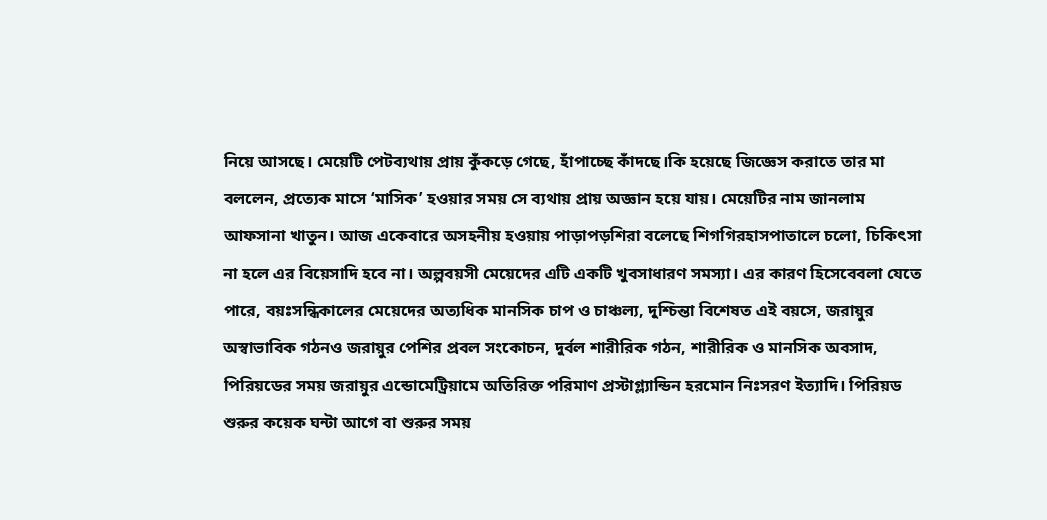নিয়ে আসছে। মেয়েটি পেটব্যথায় প্রায় কুঁকড়ে গেছে, হাঁপাচ্ছে কাঁদছে।কি হয়েছে জিজ্ঞেস করাতে তার মা বললেন, প্রত্যেক মাসে ‘মাসিক’ হওয়ার সময় সে ব্যথায় প্রায় অজ্ঞান হয়ে যায়। মেয়েটির নাম জানলাম আফসানা খাতুন। আজ একেবারে অসহনীয় হওয়ায় পাড়াপড়শিরা বলেছে শিগগিরহাসপাতালে চলো, চিকিৎসা না হলে এর বিয়েসাদি হবে না। অল্পবয়সী মেয়েদের এটি একটি খুবসাধারণ সমস্যা। এর কারণ হিসেবেবলা যেতে পারে, বয়ঃসন্ধিকালের মেয়েদের অত্যধিক মানসিক চাপ ও চাঞ্চল্য, দুশ্চিন্তা বিশেষত এই বয়সে, জরায়ুর অস্বাভাবিক গঠনও জরায়ুর পেশির প্রবল সংকোচন, দুর্বল শারীরিক গঠন, শারীরিক ও মানসিক অবসাদ, পিরিয়ডের সময় জরায়ুর এন্ডোমেট্রিয়ামে অতিরিক্ত পরিমাণ প্রস্টাগ্ল্যান্ডিন হরমোন নিঃসরণ ইত্যাদি। পিরিয়ড শুরুর কয়েক ঘন্টা আগে বা শুরুর সময়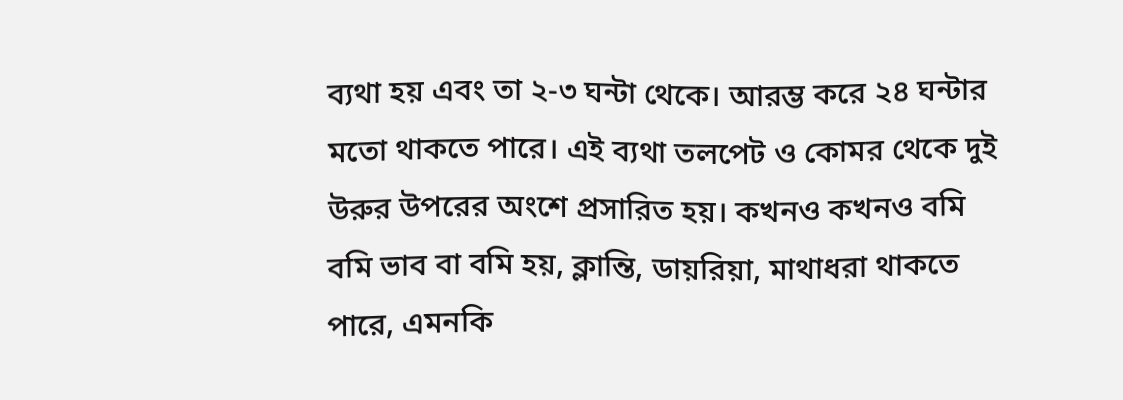ব্যথা হয় এবং তা ২-৩ ঘন্টা থেকে। আরম্ভ করে ২৪ ঘন্টার মতো থাকতে পারে। এই ব্যথা তলপেট ও কোমর থেকে দুই উরুর উপরের অংশে প্রসারিত হয়। কখনও কখনও বমি বমি ভাব বা বমি হয়, ক্লান্তি, ডায়রিয়া, মাথাধরা থাকতে পারে, এমনকি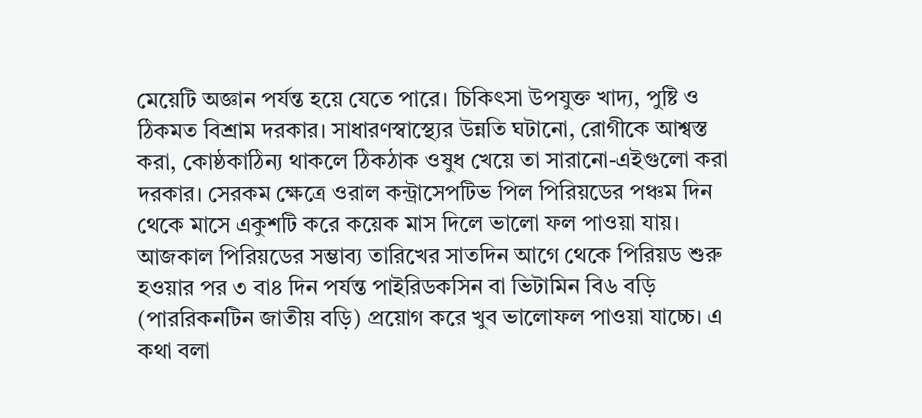মেয়েটি অজ্ঞান পর্যন্ত হয়ে যেতে পারে। চিকিৎসা উপযুক্ত খাদ্য, পুষ্টি ও ঠিকমত বিশ্রাম দরকার। সাধারণস্বাস্থ্যের উন্নতি ঘটানো, রোগীকে আশ্বস্ত করা, কোষ্ঠকাঠিন্য থাকলে ঠিকঠাক ওষুধ খেয়ে তা সারানো-এইগুলো করা দরকার। সেরকম ক্ষেত্রে ওরাল কন্ট্রাসেপটিভ পিল পিরিয়ডের পঞ্চম দিন থেকে মাসে একুশটি করে কয়েক মাস দিলে ভালো ফল পাওয়া যায়। আজকাল পিরিয়ডের সম্ভাব্য তারিখের সাতদিন আগে থেকে পিরিয়ড শুরু হওয়ার পর ৩ বা৪ দিন পর্যন্ত পাইরিডকসিন বা ভিটামিন বি৬ বড়ি (পাররিকনটিন জাতীয় বড়ি) প্রয়োগ করে খুব ভালোফল পাওয়া যাচ্চে। এ কথা বলা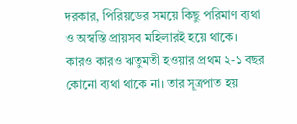দরকার, পিরিয়ডের সময়ে কিছু পরিমাণ ব্যথা ও অস্বস্তি প্রায়সব মহিলারই হয়ে থাকে। কারও কারও ঋতুমতী হওয়ার প্রথম ২-১ বছর কোনো ব্যথা থাকে না। তার সূত্রপাত হয়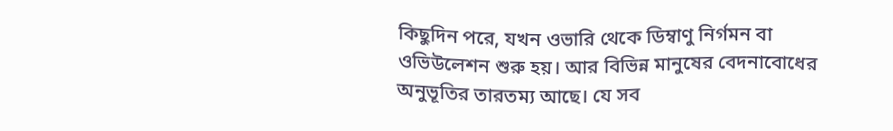কিছুদিন পরে, যখন ওভারি থেকে ডিম্বাণু নির্গমন বা ওভিউলেশন শুরু হয়। আর বিভিন্ন মানুষের বেদনাবোধের অনুভূতির তারতম্য আছে। যে সব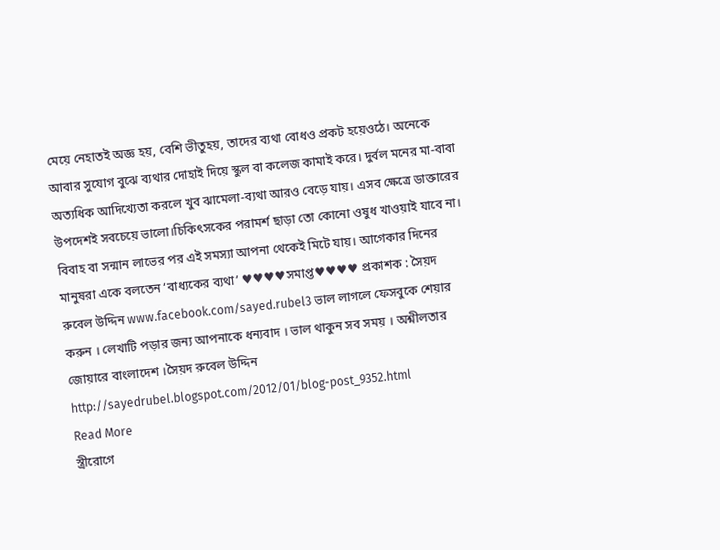মেয়ে নেহাতই অজ্ঞ হয়, বেশি ভীতুহয়, তাদের ব্যথা বোধও প্রকট হয়েওঠে। অনেকে আবার সুযোগ বুঝে ব্যথার দোহাই দিয়ে স্কুল বা কলেজ কামাই করে। দুর্বল মনের মা-বাবা অত্যধিক আদিখ্যেতা করলে খুব ঝামেলা-ব্যথা আরও বেড়ে যায়। এসব ক্ষেত্রে ডাক্তারের উপদেশই সবচেয়ে ভালো।চিকিৎসকের পরামর্শ ছাড়া তো কোনো ওষুধ খাওয়াই যাবে না। বিবাহ বা সন্মান লাভের পর এই সমস্যা আপনা থেকেই মিটে যায়। আগেকার দিনের মানুষরা একে বলতেন ‘বাধ্যকের ব্যথা’ ♥♥♥♥সমাপ্ত♥♥♥♥ প্রকাশক : সৈয়দ রুবেল উদ্দিন www.facebook.com/sayed.rubel3 ভাল লাগলে ফেসবুকে শেয়ার করুন । লেখাটি পড়ার জন্য আপনাকে ধন্যবাদ । ভাল থাকুন সব সময় । অশ্নীলতার জোয়ারে বাংলাদেশ ।সৈয়দ রুবেল উদ্দিন http://sayedrubel.blogspot.com/2012/01/blog-post_9352.html
Read More
স্ত্রীরোগে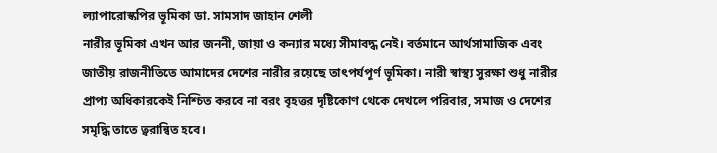ল্যাপারোস্কপির ভূমিকা ডা. সামসাদ জাহান শেলী
নারীর ভূমিকা এখন আর জননী, জায়া ও কন্যার মধ্যে সীমাবদ্ধ নেই। বর্তমানে আর্থসামাজিক এবং জাতীয় রাজনীতিতে আমাদের দেশের নারীর রয়েছে তাৎপর্যপূর্ণ ভূমিকা। নারী স্বাস্থ্য সুরক্ষা শুধু নারীর প্রাপ্য অধিকারকেই নিশ্চিত করবে না বরং বৃহত্তর দৃষ্টিকোণ থেকে দেখলে পরিবার, সমাজ ও দেশের সমৃদ্ধি তাতে ত্বরান্বিত হবে।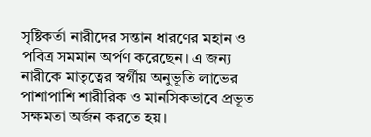সৃষ্টিকর্তা নারীদের সন্তান ধারণের মহান ও পবিত্র সমমান অর্পণ করেছেন। এ জন্য নারীকে মাতৃত্বের স্বর্গীয় অনুভূতি লাভের পাশাপাশি শারীরিক ও মানসিকভাবে প্রভূত সক্ষমতা অর্জন করতে হয়।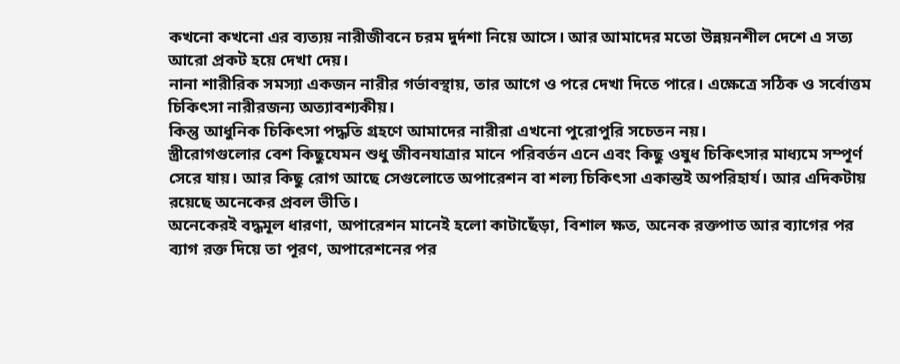কখনো কখনো এর ব্যত্যয় নারীজীবনে চরম দুর্দশা নিয়ে আসে। আর আমাদের মতো উন্নয়নশীল দেশে এ সত্য আরো প্রকট হয়ে দেখা দেয়।
নানা শারীরিক সমস্যা একজন নারীর গর্ভাবস্থায়, তার আগে ও পরে দেখা দিতে পারে। এক্ষেত্রে সঠিক ও সর্বোত্তম চিকিৎসা নারীরজন্য অত্যাবশ্যকীয়।
কিন্তু আধুনিক চিকিৎসা পদ্ধতি গ্রহণে আমাদের নারীরা এখনো পুরোপুরি সচেতন নয়।
স্ত্রীরোগগুলোর বেশ কিছুযেমন শুধু জীবনযাত্রার মানে পরিবর্তন এনে এবং কিছু ওষুধ চিকিৎসার মাধ্যমে সম্পূর্ণ সেরে যায়। আর কিছু রোগ আছে সেগুলোতে অপারেশন বা শল্য চিকিৎসা একান্তই অপরিহার্য। আর এদিকটায় রয়েছে অনেকের প্রবল ভীতি।
অনেকেরই বদ্ধমূল ধারণা, অপারেশন মানেই হলো কাটাছেঁড়া, বিশাল ক্ষত, অনেক রক্তপাত আর ব্যাগের পর ব্যাগ রক্ত দিয়ে তা পূরণ, অপারেশনের পর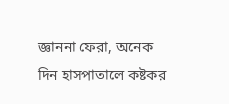জ্ঞাননা ফেরা, অনেক দিন হাসপাতালে কষ্টকর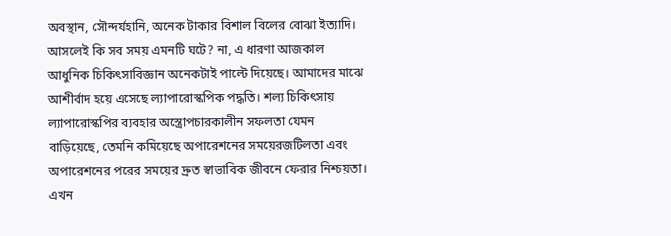অবস্থান, সৌন্দর্যহানি, অনেক টাকার বিশাল বিলের বোঝা ইত্যাদি। আসলেই কি সব সময় এমনটি ঘটে? না, এ ধারণা আজকাল আধুনিক চিকিৎসাবিজ্ঞান অনেকটাই পাল্টে দিয়েছে। আমাদের মাঝে আশীর্বাদ হয়ে এসেছে ল্যাপারোস্কপিক পদ্ধতি। শল্য চিকিৎসায় ল্যাপারোস্কপির ব্যবহার অস্ত্রোপচারকালীন সফলতা যেমন বাড়িয়েছে, তেমনি কমিয়েছে অপারেশনের সময়েরজটিলতা এবং অপারেশনের পরের সময়ের দ্রুত স্বাভাবিক জীবনে ফেরার নিশ্চয়তা। এখন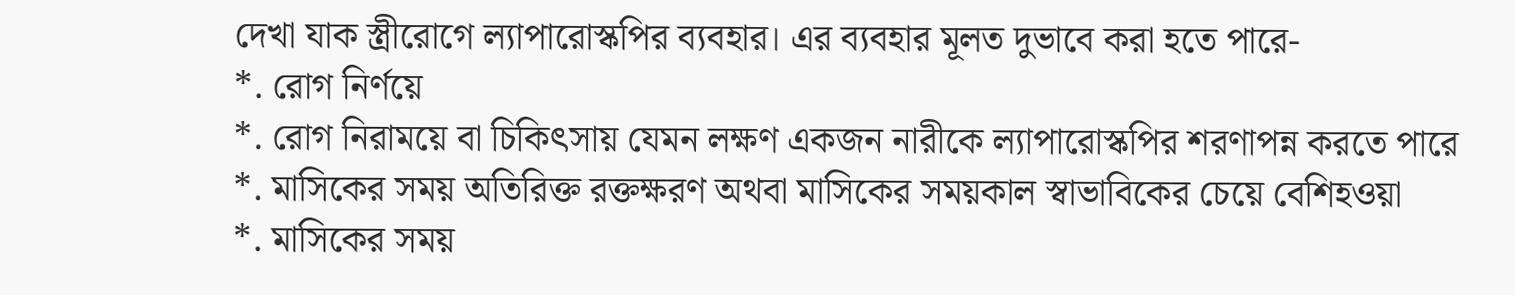দেখা যাক স্ত্রীরোগে ল্যাপারোস্কপির ব্যবহার। এর ব্যবহার মূলত দুভাবে করা হতে পারে-
*. রোগ নির্ণয়ে
*. রোগ নিরাময়ে বা চিকিৎসায় যেমন লক্ষণ একজন নারীকে ল্যাপারোস্কপির শরণাপন্ন করতে পারে
*. মাসিকের সময় অতিরিক্ত রক্তক্ষরণ অথবা মাসিকের সময়কাল স্বাভাবিকের চেয়ে বেশিহওয়া
*. মাসিকের সময়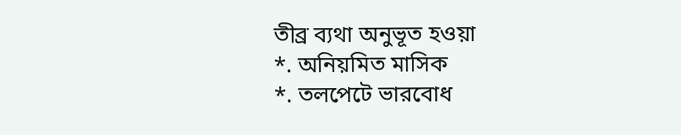তীব্র ব্যথা অনুভূত হওয়া
*. অনিয়মিত মাসিক
*. তলপেটে ভারবোধ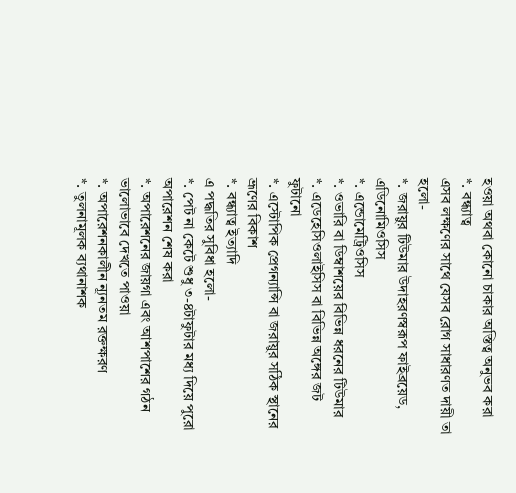হওয়া অথবা কোনো চাকার অস্তিত্ব অনুভব করা
*. বন্ধ্যাত্ব
এসব লক্ষণের সাথে যেসব রোগ সাধারণত দায়ী তা হলো-
*. জরায়ুর টিউমার উদাহরণস্বরূপ ফাইব্রয়েড, এডিনোমিওসিস
*. এন্ডোমেট্রিওসিস
*. ওভারি বা ডিম্বাশয়ের বিভিন্ন ধরনের টিউমার
*. এডেহেসিওলাইসিস বা বিভিন্ন অঙ্গের জট ফুটানো
*. এস্টোপিক প্রেগন্যান্সি বা জরায়ুর সঠিক স্থানের ভ্রূণের বিকাশ
*. বন্ধ্যাত্ব ইত্যাদি
এ পদ্ধতির সুবিধা হলো-
*. পেট না কেটে শুধু ৩-৪টাফুটার মধ্য দিয়ে পুরো অপারেশন শেষ করা
*. অপারেশনের জায়গা এবং আশপাশের গঠন ভালোভাবে দেখতে পাওয়া
*. অপারেশনকালীন ন্যূনতম রক্তক্ষরণ
*. তুলনামূলক ব্যথানাশক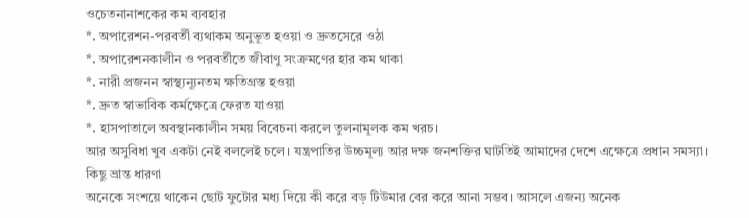ওচেতনানাশকের কম ব্যবহার
*. অপারেশন-পরবর্তী ব্যথাকম অনুভূত হওয়া ও দ্রুতসেরে ওঠা
*. অপারেশনকালীন ও পরবর্তীতে জীবাণু সংক্রমণের হার কম থাকা
*. নারী প্রজনন স্বাস্থ্যন্যূনতম ক্ষতিগ্রস্ত হওয়া
*. দ্রুত স্বাভাবিক কর্মক্ষেত্রে ফেরত যাওয়া
*. হাসপাতালে অবস্থানকালীন সময় বিবেচনা করলে তুলনামূলক কম খরচ।
আর অসুবিধা খুব একটা নেই বললেই চলে। যন্ত্রপাতির উচ্চমূল্য আর দক্ষ জনশক্তির ঘাটতিই আমাদের দেশে এক্ষেত্রে প্রধান সমস্যা।
কিছু ভ্রান্ত ধারণা
অনেকে সংশয়ে থাকেন ছোট ফুটোর মধ্য দিয়ে কী করে বড় টিউমার বের করে আনা সম্ভব। আসলে এজন্য অনেক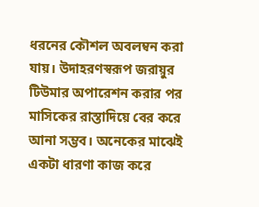ধরনের কৌশল অবলম্বন করা যায়। উদাহরণস্বরূপ জরায়ুর টিউমার অপারেশন করার পর মাসিকের রাস্তাদিয়ে বের করে আনা সম্ভব। অনেকের মাঝেই একটা ধারণা কাজ করে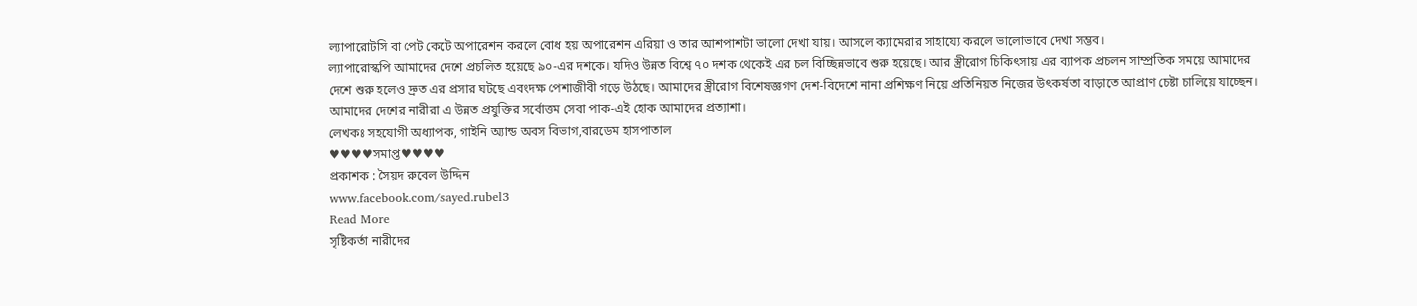ল্যাপারোটসি বা পেট কেটে অপারেশন করলে বোধ হয় অপারেশন এরিয়া ও তার আশপাশটা ভালো দেখা যায়। আসলে ক্যামেরার সাহায্যে করলে ভালোভাবে দেখা সম্ভব।
ল্যাপারোস্কপি আমাদের দেশে প্রচলিত হয়েছে ৯০-এর দশকে। যদিও উন্নত বিশ্বে ৭০ দশক থেকেই এর চল বিচ্ছিন্নভাবে শুরু হয়েছে। আর স্ত্রীরোগ চিকিৎসায় এর ব্যাপক প্রচলন সাম্প্রতিক সময়ে আমাদের দেশে শুরু হলেও দ্রুত এর প্রসার ঘটছে এবংদক্ষ পেশাজীবী গড়ে উঠছে। আমাদের স্ত্রীরোগ বিশেষজ্ঞগণ দেশ-বিদেশে নানা প্রশিক্ষণ নিয়ে প্রতিনিয়ত নিজের উৎকর্ষতা বাড়াতে আপ্রাণ চেষ্টা চালিয়ে যাচ্ছেন। আমাদের দেশের নারীরা এ উন্নত প্রযুক্তির সর্বোত্তম সেবা পাক-এই হোক আমাদের প্রত্যাশা।
লেখকঃ সহযোগী অধ্যাপক, গাইনি অ্যান্ড অবস বিভাগ,বারডেম হাসপাতাল
♥♥♥♥সমাপ্ত♥♥♥♥
প্রকাশক : সৈয়দ রুবেল উদ্দিন
www.facebook.com/sayed.rubel3
Read More
সৃষ্টিকর্তা নারীদের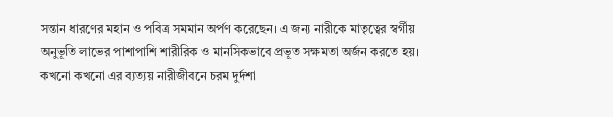সন্তান ধারণের মহান ও পবিত্র সমমান অর্পণ করেছেন। এ জন্য নারীকে মাতৃত্বের স্বর্গীয় অনুভূতি লাভের পাশাপাশি শারীরিক ও মানসিকভাবে প্রভূত সক্ষমতা অর্জন করতে হয়। কখনো কখনো এর ব্যত্যয় নারীজীবনে চরম দুর্দশা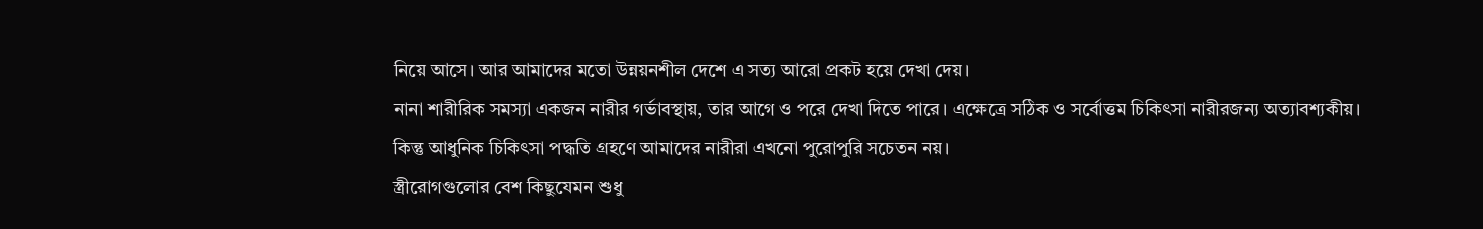নিয়ে আসে। আর আমাদের মতো উন্নয়নশীল দেশে এ সত্য আরো প্রকট হয়ে দেখা দেয়।
নানা শারীরিক সমস্যা একজন নারীর গর্ভাবস্থায়, তার আগে ও পরে দেখা দিতে পারে। এক্ষেত্রে সঠিক ও সর্বোত্তম চিকিৎসা নারীরজন্য অত্যাবশ্যকীয়।
কিন্তু আধুনিক চিকিৎসা পদ্ধতি গ্রহণে আমাদের নারীরা এখনো পুরোপুরি সচেতন নয়।
স্ত্রীরোগগুলোর বেশ কিছুযেমন শুধু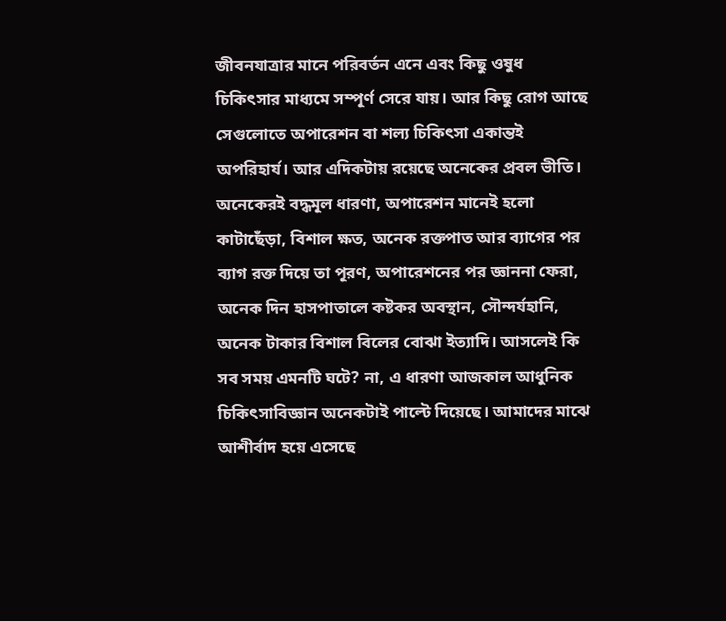জীবনযাত্রার মানে পরিবর্তন এনে এবং কিছু ওষুধ চিকিৎসার মাধ্যমে সম্পূর্ণ সেরে যায়। আর কিছু রোগ আছে সেগুলোতে অপারেশন বা শল্য চিকিৎসা একান্তই অপরিহার্য। আর এদিকটায় রয়েছে অনেকের প্রবল ভীতি।
অনেকেরই বদ্ধমূল ধারণা, অপারেশন মানেই হলো কাটাছেঁড়া, বিশাল ক্ষত, অনেক রক্তপাত আর ব্যাগের পর ব্যাগ রক্ত দিয়ে তা পূরণ, অপারেশনের পর জ্ঞাননা ফেরা, অনেক দিন হাসপাতালে কষ্টকর অবস্থান, সৌন্দর্যহানি, অনেক টাকার বিশাল বিলের বোঝা ইত্যাদি। আসলেই কি সব সময় এমনটি ঘটে? না, এ ধারণা আজকাল আধুনিক চিকিৎসাবিজ্ঞান অনেকটাই পাল্টে দিয়েছে। আমাদের মাঝে আশীর্বাদ হয়ে এসেছে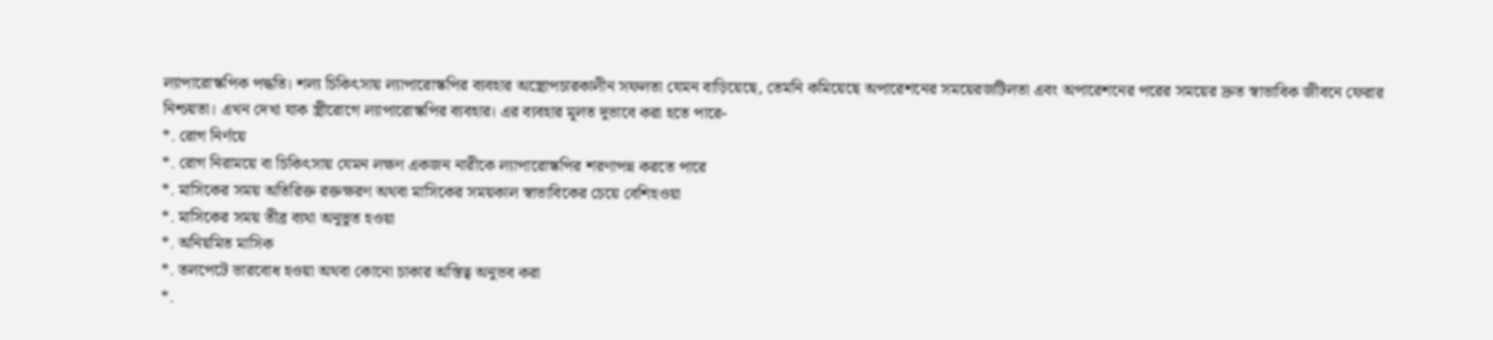ল্যাপারোস্কপিক পদ্ধতি। শল্য চিকিৎসায় ল্যাপারোস্কপির ব্যবহার অস্ত্রোপচারকালীন সফলতা যেমন বাড়িয়েছে, তেমনি কমিয়েছে অপারেশনের সময়েরজটিলতা এবং অপারেশনের পরের সময়ের দ্রুত স্বাভাবিক জীবনে ফেরার নিশ্চয়তা। এখন দেখা যাক স্ত্রীরোগে ল্যাপারোস্কপির ব্যবহার। এর ব্যবহার মূলত দুভাবে করা হতে পারে-
*. রোগ নির্ণয়ে
*. রোগ নিরাময়ে বা চিকিৎসায় যেমন লক্ষণ একজন নারীকে ল্যাপারোস্কপির শরণাপন্ন করতে পারে
*. মাসিকের সময় অতিরিক্ত রক্তক্ষরণ অথবা মাসিকের সময়কাল স্বাভাবিকের চেয়ে বেশিহওয়া
*. মাসিকের সময় তীব্র ব্যথা অনুভূত হওয়া
*. অনিয়মিত মাসিক
*. তলপেটে ভারবোধ হওয়া অথবা কোনো চাকার অস্তিত্ব অনুভব করা
*.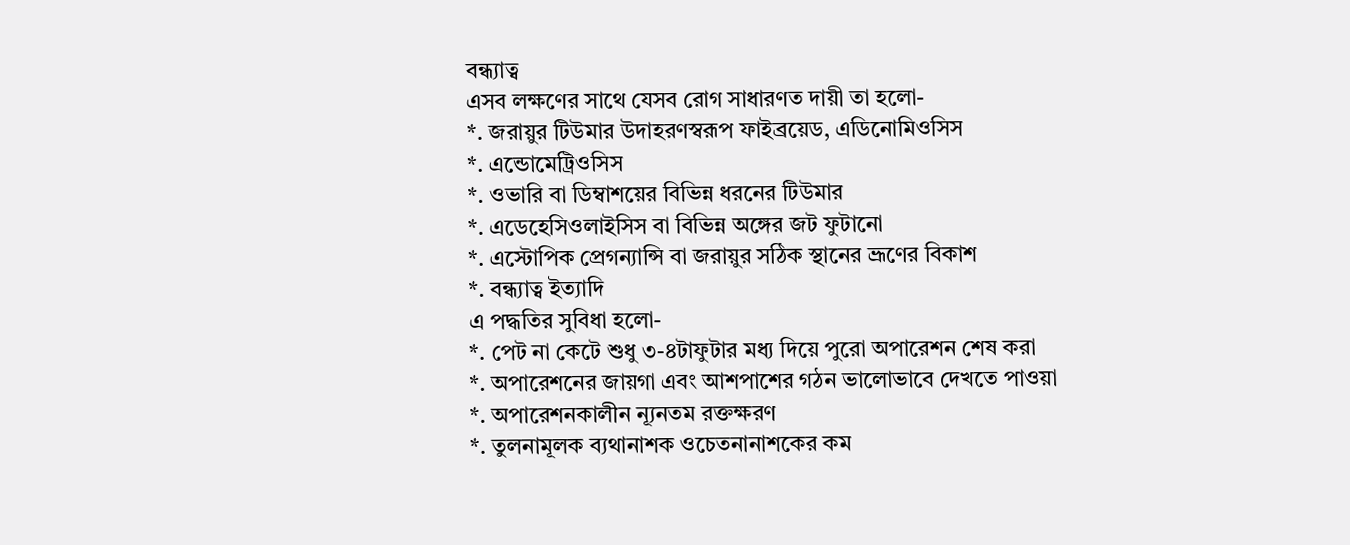বন্ধ্যাত্ব
এসব লক্ষণের সাথে যেসব রোগ সাধারণত দায়ী তা হলো-
*. জরায়ুর টিউমার উদাহরণস্বরূপ ফাইব্রয়েড, এডিনোমিওসিস
*. এন্ডোমেট্রিওসিস
*. ওভারি বা ডিম্বাশয়ের বিভিন্ন ধরনের টিউমার
*. এডেহেসিওলাইসিস বা বিভিন্ন অঙ্গের জট ফুটানো
*. এস্টোপিক প্রেগন্যান্সি বা জরায়ুর সঠিক স্থানের ভ্রূণের বিকাশ
*. বন্ধ্যাত্ব ইত্যাদি
এ পদ্ধতির সুবিধা হলো-
*. পেট না কেটে শুধু ৩-৪টাফুটার মধ্য দিয়ে পুরো অপারেশন শেষ করা
*. অপারেশনের জায়গা এবং আশপাশের গঠন ভালোভাবে দেখতে পাওয়া
*. অপারেশনকালীন ন্যূনতম রক্তক্ষরণ
*. তুলনামূলক ব্যথানাশক ওচেতনানাশকের কম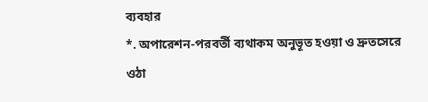ব্যবহার
*. অপারেশন-পরবর্তী ব্যথাকম অনুভূত হওয়া ও দ্রুতসেরে ওঠা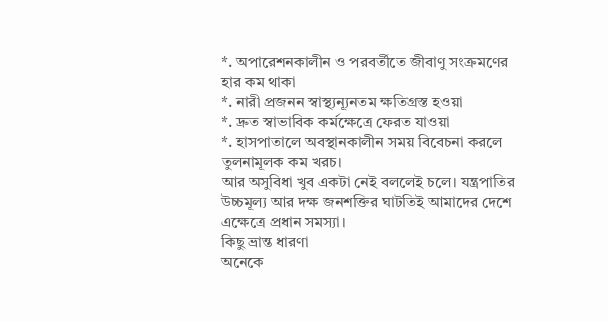*. অপারেশনকালীন ও পরবর্তীতে জীবাণু সংক্রমণের হার কম থাকা
*. নারী প্রজনন স্বাস্থ্যন্যূনতম ক্ষতিগ্রস্ত হওয়া
*. দ্রুত স্বাভাবিক কর্মক্ষেত্রে ফেরত যাওয়া
*. হাসপাতালে অবস্থানকালীন সময় বিবেচনা করলে তুলনামূলক কম খরচ।
আর অসুবিধা খুব একটা নেই বললেই চলে। যন্ত্রপাতির উচ্চমূল্য আর দক্ষ জনশক্তির ঘাটতিই আমাদের দেশে এক্ষেত্রে প্রধান সমস্যা।
কিছু ভ্রান্ত ধারণা
অনেকে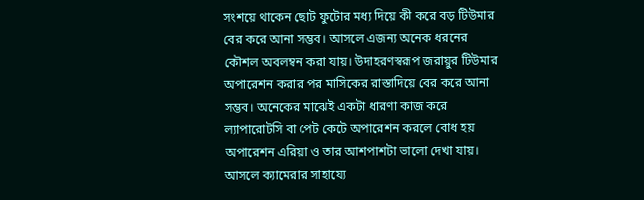সংশয়ে থাকেন ছোট ফুটোর মধ্য দিয়ে কী করে বড় টিউমার বের করে আনা সম্ভব। আসলে এজন্য অনেক ধরনের কৌশল অবলম্বন করা যায়। উদাহরণস্বরূপ জরায়ুর টিউমার অপারেশন করার পর মাসিকের রাস্তাদিয়ে বের করে আনা সম্ভব। অনেকের মাঝেই একটা ধারণা কাজ করে ল্যাপারোটসি বা পেট কেটে অপারেশন করলে বোধ হয় অপারেশন এরিয়া ও তার আশপাশটা ভালো দেখা যায়। আসলে ক্যামেরার সাহায্যে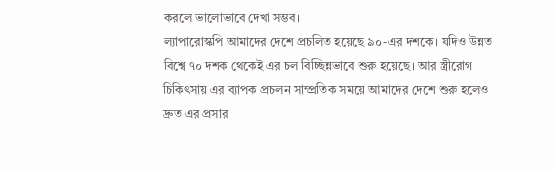করলে ভালোভাবে দেখা সম্ভব।
ল্যাপারোস্কপি আমাদের দেশে প্রচলিত হয়েছে ৯০-এর দশকে। যদিও উন্নত বিশ্বে ৭০ দশক থেকেই এর চল বিচ্ছিন্নভাবে শুরু হয়েছে। আর স্ত্রীরোগ চিকিৎসায় এর ব্যাপক প্রচলন সাম্প্রতিক সময়ে আমাদের দেশে শুরু হলেও দ্রুত এর প্রসার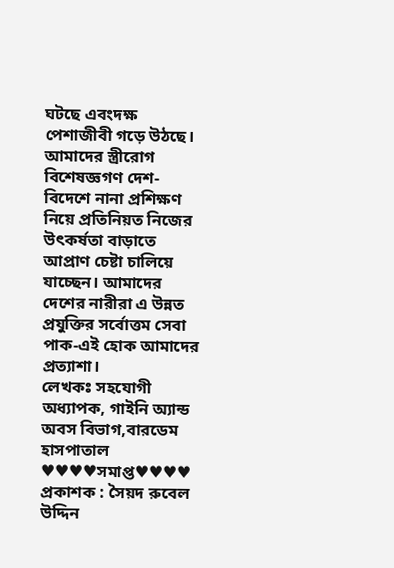ঘটছে এবংদক্ষ পেশাজীবী গড়ে উঠছে। আমাদের স্ত্রীরোগ বিশেষজ্ঞগণ দেশ-বিদেশে নানা প্রশিক্ষণ নিয়ে প্রতিনিয়ত নিজের উৎকর্ষতা বাড়াতে আপ্রাণ চেষ্টা চালিয়ে যাচ্ছেন। আমাদের দেশের নারীরা এ উন্নত প্রযুক্তির সর্বোত্তম সেবা পাক-এই হোক আমাদের প্রত্যাশা।
লেখকঃ সহযোগী অধ্যাপক, গাইনি অ্যান্ড অবস বিভাগ,বারডেম হাসপাতাল
♥♥♥♥সমাপ্ত♥♥♥♥
প্রকাশক : সৈয়দ রুবেল উদ্দিন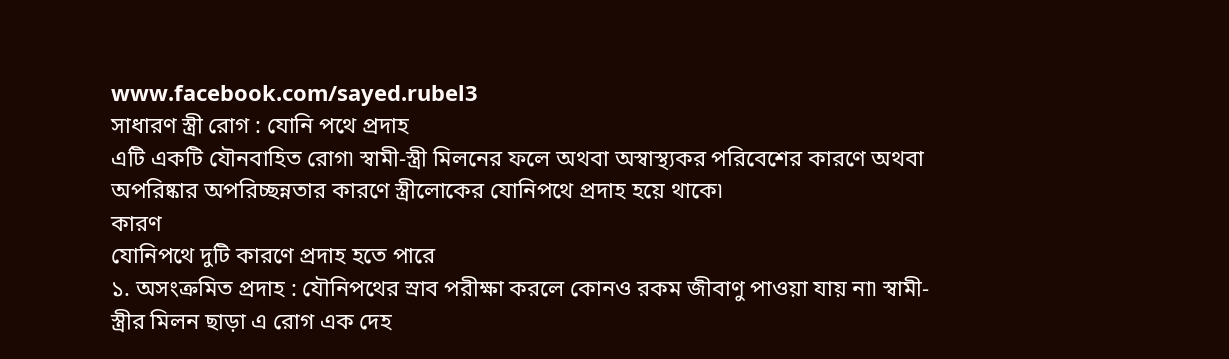www.facebook.com/sayed.rubel3
সাধারণ স্ত্রী রোগ : যোনি পথে প্রদাহ
এটি একটি যৌনবাহিত রোগ৷ স্বামী-স্ত্রী মিলনের ফলে অথবা অস্বাস্থ্যকর পরিবেশের কারণে অথবা অপরিষ্কার অপরিচ্ছন্নতার কারণে স্ত্রীলোকের যোনিপথে প্রদাহ হয়ে থাকে৷
কারণ
যোনিপথে দুটি কারণে প্রদাহ হতে পারে
১. অসংক্রমিত প্রদাহ : যৌনিপথের স্রাব পরীক্ষা করলে কোনও রকম জীবাণু পাওয়া যায় না৷ স্বামী-স্ত্রীর মিলন ছাড়া এ রোগ এক দেহ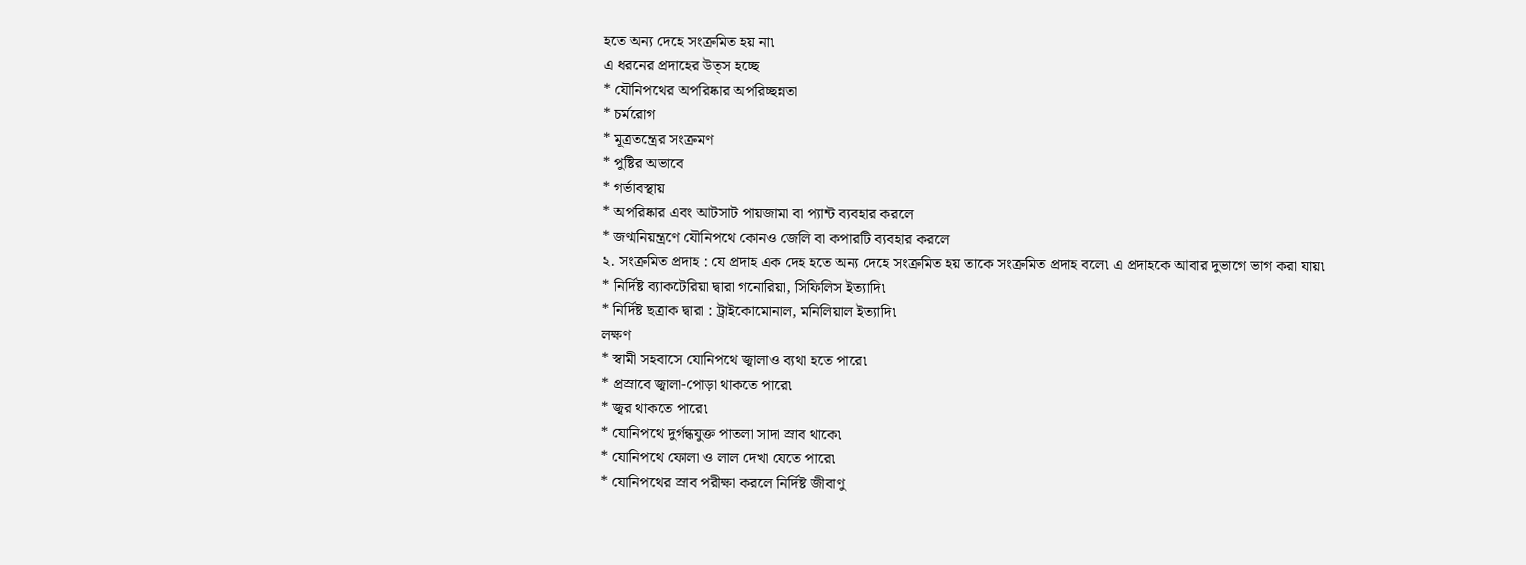হতে অন্য দেহে সংক্রমিত হয় না৷
এ ধরনের প্রদাহের উত্স হচ্ছে
* যৌনিপথের অপরিষ্কার অপরিচ্ছন্নতা
* চর্মরোগ
* মূত্রতন্ত্রের সংক্রমণ
* পুষ্টির অভাবে
* গর্ভাবস্থায়
* অপরিষ্কার এবং আটসাট পায়জামা বা প্যান্ট ব্যবহার করলে
* জণ্মনিয়ন্ত্রণে যৌনিপথে কোনও জেলি বা কপারটি ব্যবহার করলে
২. সংক্রমিত প্রদাহ : যে প্রদাহ এক দেহ হতে অন্য দেহে সংক্রমিত হয় তাকে সংক্রমিত প্রদাহ বলে৷ এ প্রদাহকে আবার দুভাগে ভাগ করা যায়৷
* নির্দিষ্ট ব্যাকটেরিয়া দ্বারা গনোরিয়া, সিফিলিস ইত্যাদি৷
* নির্দিষ্ট ছত্রাক দ্বারা : ট্রাইকোমোনাল, মনিলিয়াল ইত্যাদি৷
লক্ষণ
* স্বামী সহবাসে যোনিপথে জ্বালাও ব্যথা হতে পারে৷
* প্রস্রাবে জ্বালা-পোড়া থাকতে পারে৷
* জ্বর থাকতে পারে৷
* যোনিপথে দুর্গন্ধযুক্ত পাতলা সাদা স্রাব থাকে৷
* যোনিপথে ফোলা ও লাল দেখা যেতে পারে৷
* যোনিপথের স্রাব পরীক্ষা করলে নির্দিষ্ট জীবাণু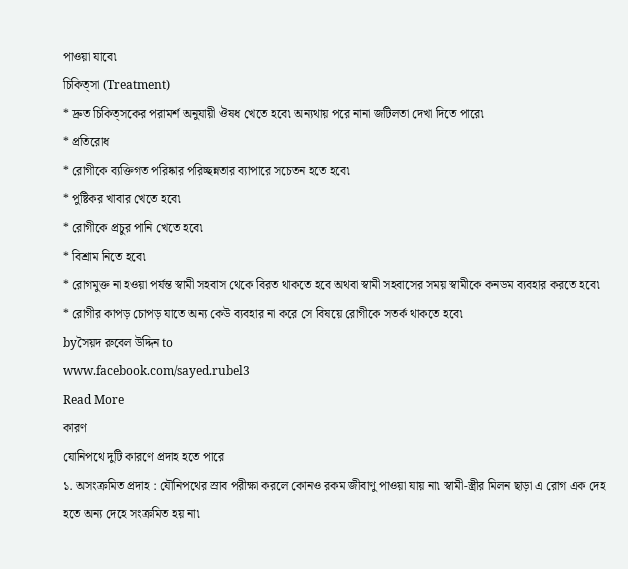পাওয়া যাবে৷
চিকিত্সা (Treatment)
* দ্রুত চিকিত্সকের পরামর্শ অনুযায়ী ঔষধ খেতে হবে৷ অন্যথায় পরে নানা জটিলতা দেখা দিতে পারে৷
* প্রতিরোধ
* রোগীকে ব্যক্তিগত পরিষ্কার পরিচ্ছন্নতার ব্যাপারে সচেতন হতে হবে৷
* পুষ্টিকর খাবার খেতে হবে৷
* রোগীকে প্রচুর পানি খেতে হবে৷
* বিশ্রাম নিতে হবে৷
* রোগমুক্ত না হওয়া পর্যন্ত স্বামী সহবাস থেকে বিরত থাকতে হবে অথবা স্বামী সহবাসের সময় স্বামীকে কনডম ব্যবহার করতে হবে৷
* রোগীর কাপড় চোপড় যাতে অন্য কেউ ব্যবহার না করে সে বিষয়ে রোগীকে সতর্ক থাকতে হবে৷
byসৈয়দ রুবেল উদ্দিন to
www.facebook.com/sayed.rubel3
Read More
কারণ
যোনিপথে দুটি কারণে প্রদাহ হতে পারে
১. অসংক্রমিত প্রদাহ : যৌনিপথের স্রাব পরীক্ষা করলে কোনও রকম জীবাণু পাওয়া যায় না৷ স্বামী-স্ত্রীর মিলন ছাড়া এ রোগ এক দেহ হতে অন্য দেহে সংক্রমিত হয় না৷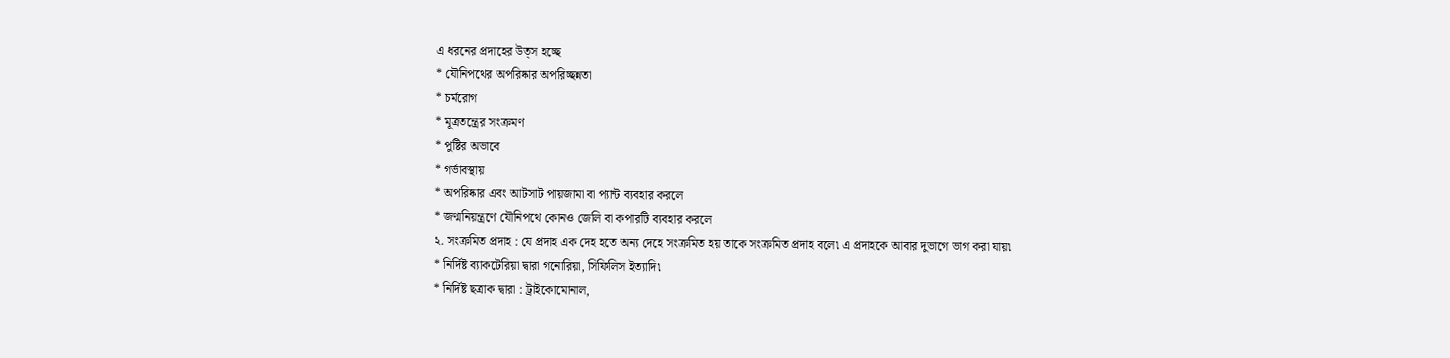এ ধরনের প্রদাহের উত্স হচ্ছে
* যৌনিপথের অপরিষ্কার অপরিচ্ছন্নতা
* চর্মরোগ
* মূত্রতন্ত্রের সংক্রমণ
* পুষ্টির অভাবে
* গর্ভাবস্থায়
* অপরিষ্কার এবং আটসাট পায়জামা বা প্যান্ট ব্যবহার করলে
* জণ্মনিয়ন্ত্রণে যৌনিপথে কোনও জেলি বা কপারটি ব্যবহার করলে
২. সংক্রমিত প্রদাহ : যে প্রদাহ এক দেহ হতে অন্য দেহে সংক্রমিত হয় তাকে সংক্রমিত প্রদাহ বলে৷ এ প্রদাহকে আবার দুভাগে ভাগ করা যায়৷
* নির্দিষ্ট ব্যাকটেরিয়া দ্বারা গনোরিয়া, সিফিলিস ইত্যাদি৷
* নির্দিষ্ট ছত্রাক দ্বারা : ট্রাইকোমোনাল,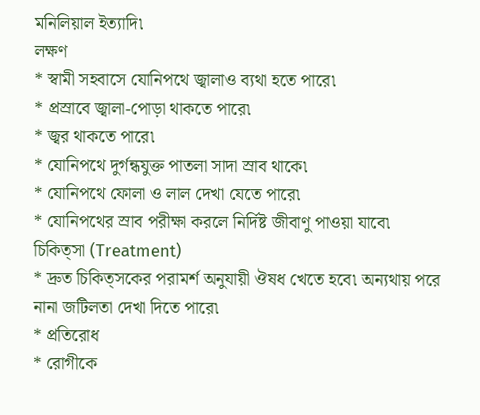মনিলিয়াল ইত্যাদি৷
লক্ষণ
* স্বামী সহবাসে যোনিপথে জ্বালাও ব্যথা হতে পারে৷
* প্রস্রাবে জ্বালা-পোড়া থাকতে পারে৷
* জ্বর থাকতে পারে৷
* যোনিপথে দুর্গন্ধযুক্ত পাতলা সাদা স্রাব থাকে৷
* যোনিপথে ফোলা ও লাল দেখা যেতে পারে৷
* যোনিপথের স্রাব পরীক্ষা করলে নির্দিষ্ট জীবাণু পাওয়া যাবে৷
চিকিত্সা (Treatment)
* দ্রুত চিকিত্সকের পরামর্শ অনুযায়ী ঔষধ খেতে হবে৷ অন্যথায় পরে নানা জটিলতা দেখা দিতে পারে৷
* প্রতিরোধ
* রোগীকে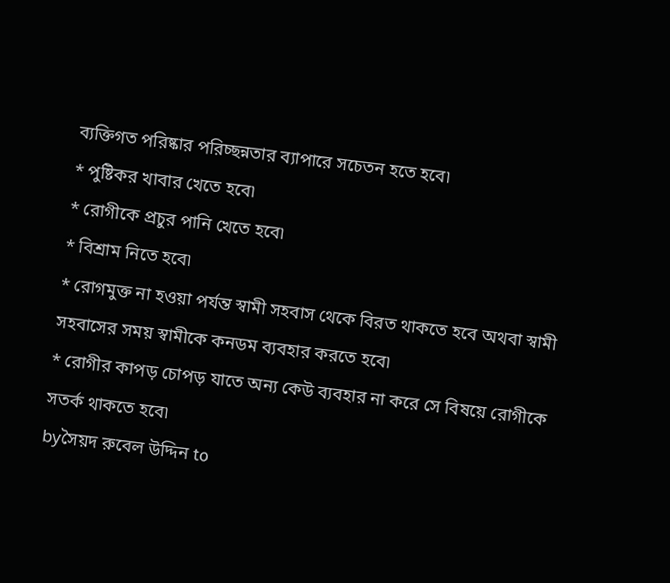ব্যক্তিগত পরিষ্কার পরিচ্ছন্নতার ব্যাপারে সচেতন হতে হবে৷
* পুষ্টিকর খাবার খেতে হবে৷
* রোগীকে প্রচুর পানি খেতে হবে৷
* বিশ্রাম নিতে হবে৷
* রোগমুক্ত না হওয়া পর্যন্ত স্বামী সহবাস থেকে বিরত থাকতে হবে অথবা স্বামী সহবাসের সময় স্বামীকে কনডম ব্যবহার করতে হবে৷
* রোগীর কাপড় চোপড় যাতে অন্য কেউ ব্যবহার না করে সে বিষয়ে রোগীকে সতর্ক থাকতে হবে৷
byসৈয়দ রুবেল উদ্দিন to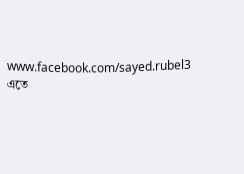www.facebook.com/sayed.rubel3
এতে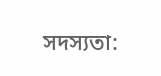সদস্যতা: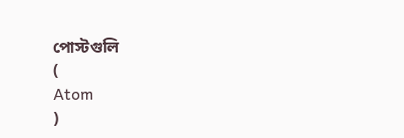পোস্টগুলি
(
Atom
)